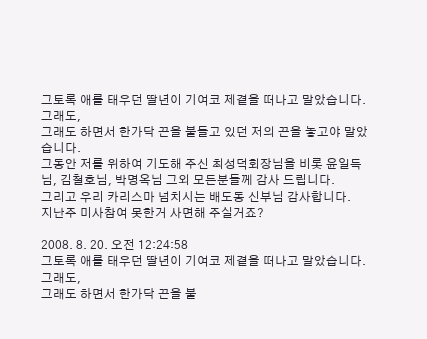그토록 애를 태우던 딸년이 기여코 제곁을 떠나고 말았습니다.
그래도,
그래도 하면서 한가닥 끈을 붙들고 있던 저의 끈을 놓고야 말았습니다.
그동안 저를 위하여 기도해 주신 최성덕회장님을 비롯 윤일득님, 김철호님, 박명옥님 그외 모든분들께 감사 드립니다.
그리고 우리 카리스마 넘치시는 배도동 신부님 감사합니다.
지난주 미사참여 못한거 사면해 주실거죠?

2008. 8. 20. 오전 12:24:58
그토록 애를 태우던 딸년이 기여코 제곁을 떠나고 말았습니다.
그래도,
그래도 하면서 한가닥 끈을 붙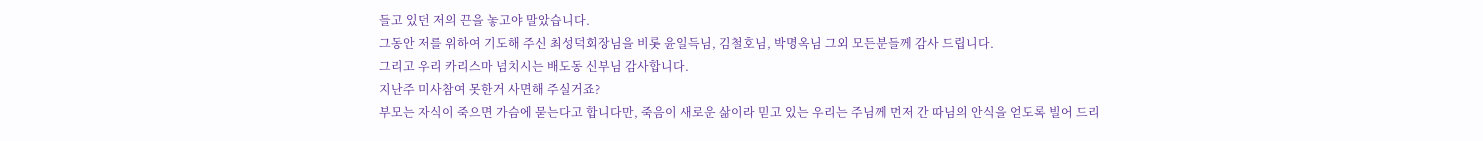들고 있던 저의 끈을 놓고야 말았습니다.
그동안 저를 위하여 기도해 주신 최성덕회장님을 비롯 윤일득님, 김철호님, 박명옥님 그외 모든분들께 감사 드립니다.
그리고 우리 카리스마 넘치시는 배도동 신부님 감사합니다.
지난주 미사참여 못한거 사면해 주실거죠?
부모는 자식이 죽으면 가슴에 묻는다고 합니다만, 죽음이 새로운 삶이라 믿고 있는 우리는 주님께 먼저 간 따님의 안식을 얻도록 빌어 드리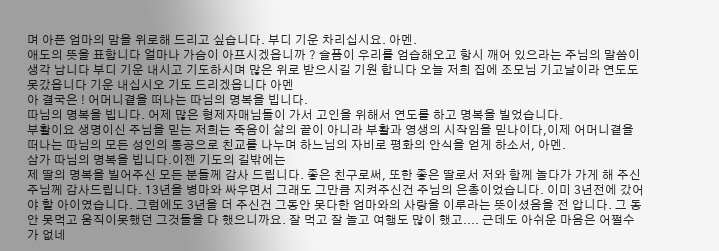며 아픈 엄마의 맘을 위로해 드리고 싶습니다. 부디 기운 차리십시요. 아멘.
애도의 뜻을 표함니다 얼마나 가슴이 아프시겠읍니까 ? 슬픔이 우리를 엄습해오고 항시 깨어 있으라는 주님의 말씀이 생각 남니다 부디 기운 내시고 기도하시며 많은 위로 받으시길 기원 합니다 오늘 저희 집에 조모님 기고날이라 연도도 못갔읍니다 기운 내십시오 기도 드리겠읍니다 아멘
아 결국은 ! 어머니곁을 떠나는 따님의 명복을 빕니다.
따님의 명복을 빕니다. 어제 많은 형제자매님들이 가서 고인을 위해서 연도를 하고 명복을 빌었습니다.
부활이요 생명이신 주님을 믿는 저희는 죽음이 삶의 끝이 아니라 부활과 영생의 시작임을 믿나이다,이제 어머니곁을 떠나는 따님의 모든 성인의 통공으로 친교를 나누며 하느님의 자비로 평화의 안식을 얻게 하소서, 아멘.
삼가 따님의 명복을 빕니다.이젠 기도의 길밖에는
제 딸의 명복을 빌어주신 모든 분들께 감사 드립니다. 좋은 친구로써, 또한 좋은 딸로서 저와 함께 놀다가 가게 해 주신 주님께 감사드립니다. 13년을 병마와 싸우면서 그래도 그만큼 지켜주신건 주님의 은총이었습니다. 이미 3년전에 갔어야 할 아이였습니다. 그럼에도 3년을 더 주신건 그동안 못다한 엄마와의 사랑을 이루라는 뜻이셨음을 전 압니다. 그 동안 못먹고 움직이못했던 그것들을 다 했으니까요. 잘 먹고 잘 놀고 여행도 많이 했고.... 근데도 아쉬운 마음은 어쩔수가 없네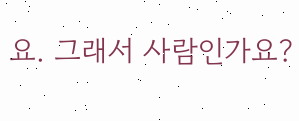요. 그래서 사람인가요?